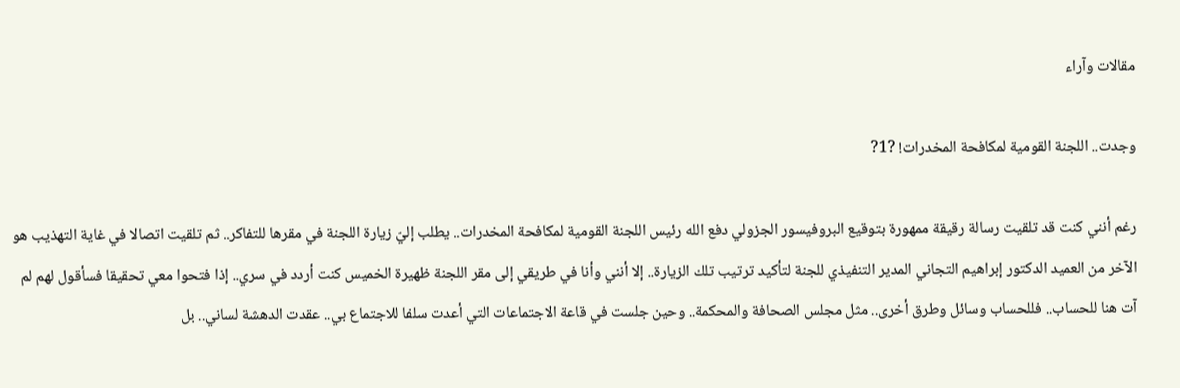مقالات وآراء

وجدت.. اللجنة القومية لمكافحة المخدرات! ?1?

رغم أنني كنت قد تلقيت رسالة رقيقة ممهورة بتوقيع البروفيسور الجزولي دفع الله رئيس اللجنة القومية لمكافحة المخدرات.. يطلب إليّ زيارة اللجنة في مقرها للتفاكر.. ثم تلقيت اتصالا في غاية التهذيب هو الآخر من العميد الدكتور إبراهيم التجاني المدير التنفيذي للجنة لتأكيد ترتيب تلك الزيارة.. إلا أنني وأنا في طريقي إلى مقر اللجنة ظهيرة الخميس كنت أردد في سري.. إذا فتحوا معي تحقيقا فسأقول لهم لم آت هنا للحساب.. فللحساب وسائل وطرق أخرى.. مثل مجلس الصحافة والمحكمة.. وحين جلست في قاعة الاجتماعات التي أعدت سلفا للاجتماع بي.. عقدت الدهشة لساني.. بل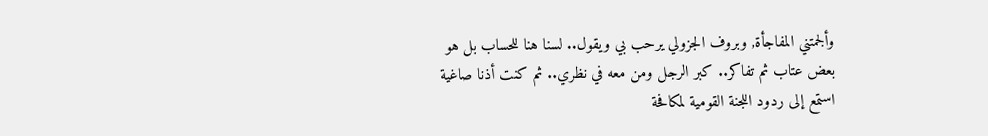وألجمتني المفاجأة, وبروف الجزولي يرحب بي ويقول.. لسنا هنا للحساب بل هو بعض عتاب ثم تفاكر.. كبر الرجل ومن معه في نظري.. ثم كنت أذنا صاغية استمع إلى ردود اللجنة القومية لمكافحة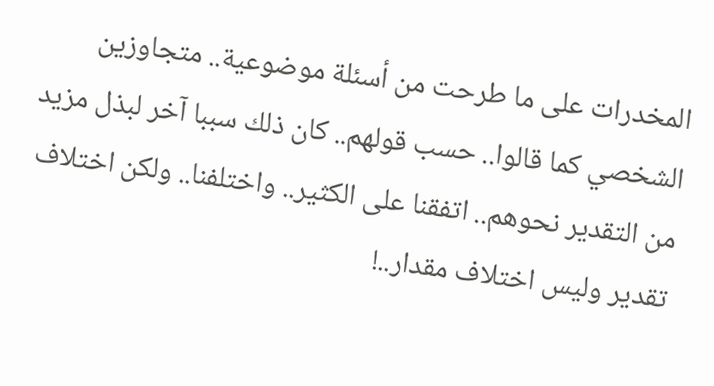المخدرات على ما طرحت من أسئلة موضوعية.. متجاوزين الشخصي كما قالوا.. حسب قولهم.. كان ذلك سببا آخر لبذل مزيد من التقدير نحوهم.. اتفقنا على الكثير.. واختلفنا.. ولكن اختلاف تقدير وليس اختلاف مقدار..!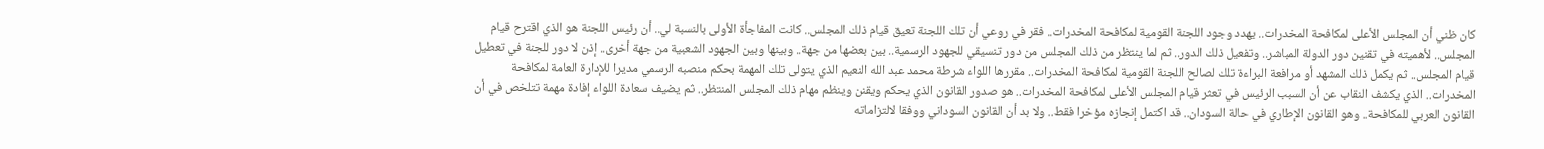كان ظني أن المجلس الأعلى لمكافحة المخدرات.. يهدد وجود اللجنة القومية لمكافحة المخدرات.. فقر في روعي أن تلك اللجنة تعيق قيام ذلك المجلس.. كانت المفاجأة الأولى بالنسبة لي.. أن رئيس اللجنة هو الذي اقترح قيام المجلس.. لأهميته في تقنين دور الدولة المباشر.. وتفعيل ذلك الدور.. ثم لما ينتظر من ذلك المجلس من دور تنسيقي للجهود الرسمية.. بين بعضها من جهة.. وبينها وبين الجهود الشعبية من جهة أخرى.. إذن لا دور للجنة في تعطيل قيام المجلس.. ثم يكمل ذلك المشهد أو مرافعة البراءة تلك لصالح اللجنة القومية لمكافحة المخدرات.. مقررها اللواء شرطة محمد عبد الله النعيم الذي يتولى تلك المهمة بحكم منصبه الرسمي مديرا للإدارة العامة لمكافحة المخدرات.. الذي يكشف النقاب عن أن السبب الرئيس في تعثر قيام المجلس الأعلى لمكافحة المخدرات.. هو صدور القانون الذي يحكم ويقنن وينظم مهام ذلك المجلس المنتظر.. ثم يضيف سعادة اللواء إفادة مهمة تتلخص في أن القانون العربي للمكافحة.. وهو القانون الإطاري في حالة السودان.. قد اكتمل إنجازه مؤخرا فقط.. ولا بد أن القانون السوداني ووفقا لالتزاماته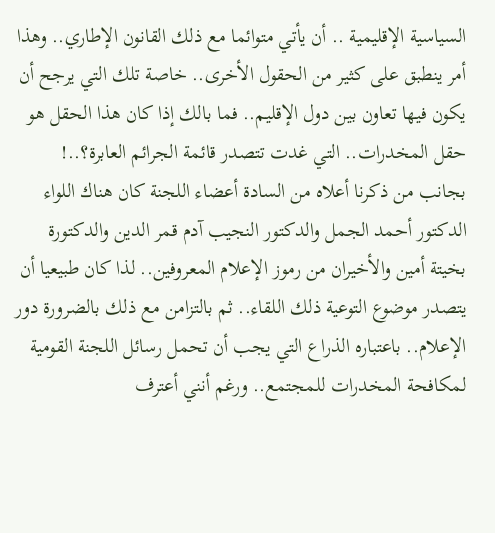السياسية الإقليمية .. أن يأتي متوائما مع ذلك القانون الإطاري.. وهذا أمر ينطبق على كثير من الحقول الأخرى.. خاصة تلك التي يرجح أن يكون فيها تعاون بين دول الإقليم.. فما بالك إذا كان هذا الحقل هو حقل المخدرات.. التي غدت تتصدر قائمة الجرائم العابرة؟..!
بجانب من ذكرنا أعلاه من السادة أعضاء اللجنة كان هناك اللواء الدكتور أحمد الجمل والدكتور النجيب آدم قمر الدين والدكتورة بخيتة أمين والأخيران من رموز الإعلام المعروفين.. لذا كان طبيعيا أن يتصدر موضوع التوعية ذلك اللقاء.. ثم بالتزامن مع ذلك بالضرورة دور الإعلام.. باعتباره الذراع التي يجب أن تحمل رسائل اللجنة القومية لمكافحة المخدرات للمجتمع.. ورغم أنني أعترف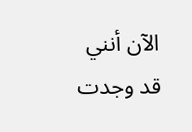الآن أنني قد وجدت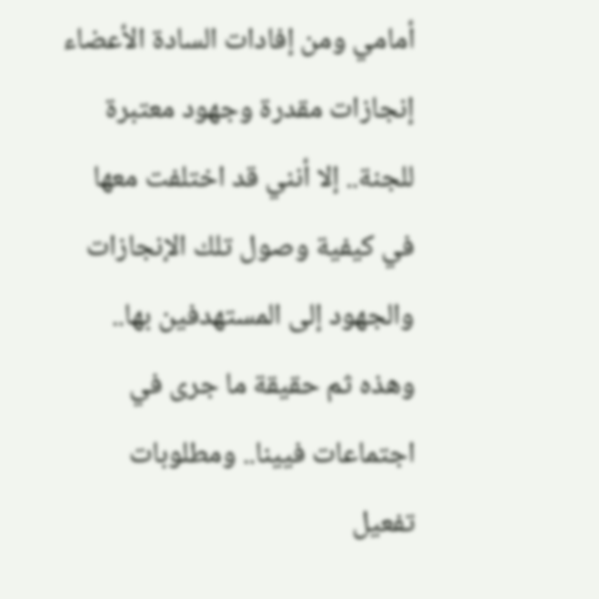أمامي ومن إفادات السادة الأعضاء إنجازات مقدرة وجهود معتبرة للجنة.. إلا أنني قد اختلفت معها في كيفية وصول تلك الإنجازات والجهود إلى المستهدفين بها.. وهذه ثم حقيقة ما جرى في اجتماعات فيينا.. ومطلوبات تفعيل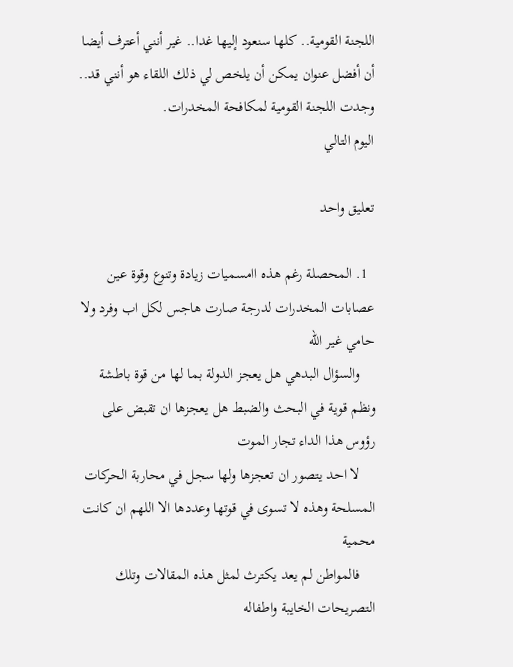اللجنة القومية.. كلها سنعود إليها غدا.. غير أنني أعترف أيضا أن أفضل عنوان يمكن أن يلخص لي ذلك اللقاء هو أنني قد.. وجدت اللجنة القومية لمكافحة المخدرات.
اليوم التالي

تعليق واحد

  1. المحصلة رغم هذه اامسميات زيادة وتنوع وقوة عين عصابات المخدرات لدرجة صارت هاجس لكل اب وفرد ولا حامي غير الله
    والسؤال البدهي هل يعجز الدولة بما لها من قوة باطشة ونظم قوية في البحث والضبط هل يعجزها ان تقبض على رؤوس هذا الداء تجار الموت
    لا احد يتصور ان تعجزها ولها سجل في محاربة الحركات المسلحة وهذه لا تسوى في قوتها وعددها الا اللهم ان كانت محمية
    فالمواطن لم يعد يكترث لمثل هذه المقالات وتلك التصريحات الخايبة واطفاله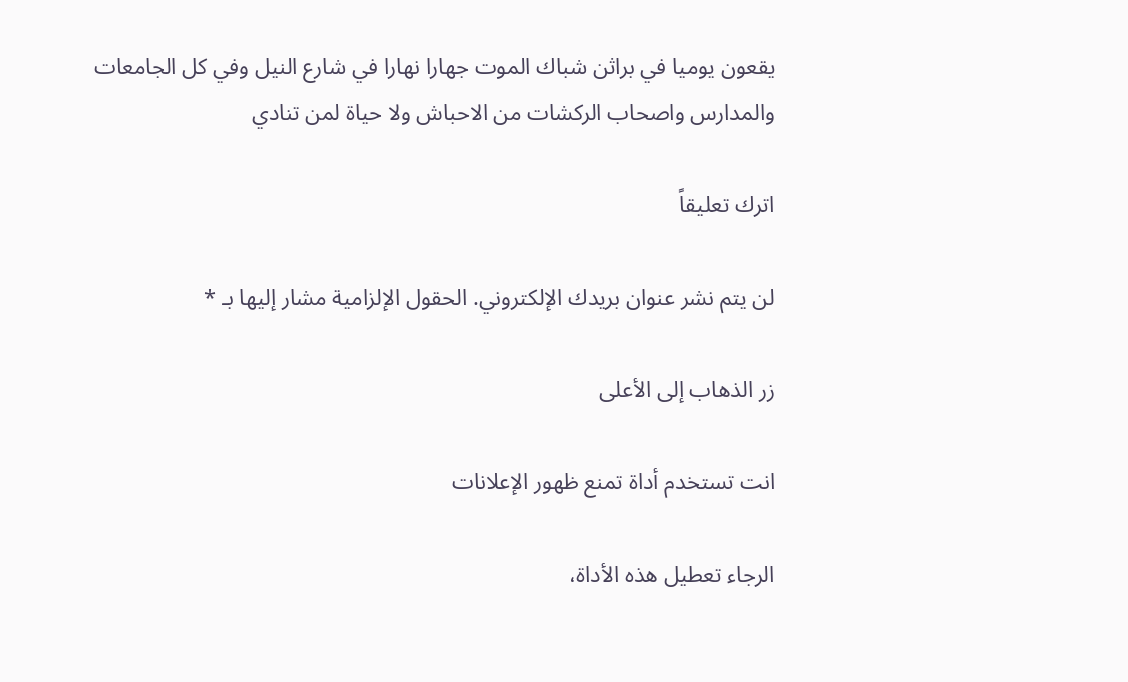يقعون يوميا في براثن شباك الموت جهارا نهارا في شارع النيل وفي كل الجامعات والمدارس واصحاب الركشات من الاحباش ولا حياة لمن تنادي

اترك تعليقاً

لن يتم نشر عنوان بريدك الإلكتروني. الحقول الإلزامية مشار إليها بـ *

زر الذهاب إلى الأعلى

انت تستخدم أداة تمنع ظهور الإعلانات

الرجاء تعطيل هذه الأداة،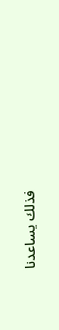فذلك يساعدنا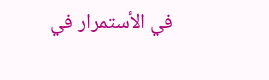في الأستمرار في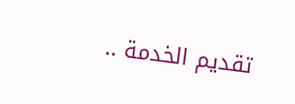تقديم الخدمة ..